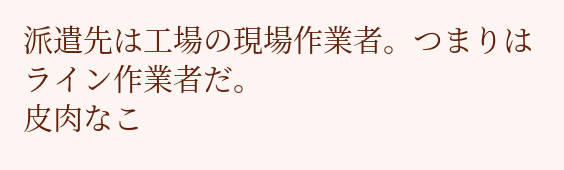派遣先は工場の現場作業者。つまりはライン作業者だ。
皮肉なこ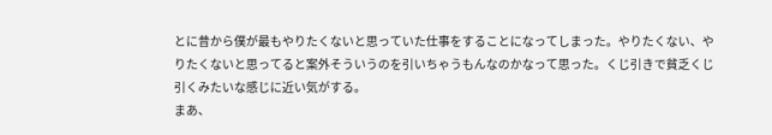とに昔から僕が最もやりたくないと思っていた仕事をすることになってしまった。やりたくない、やりたくないと思ってると案外そういうのを引いちゃうもんなのかなって思った。くじ引きで貧乏くじ引くみたいな感じに近い気がする。
まあ、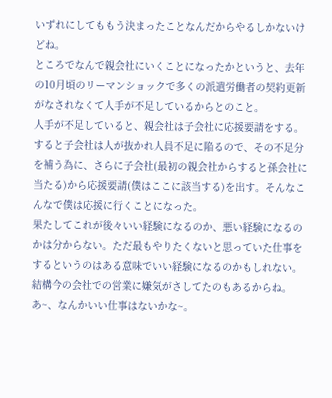いずれにしてももう決まったことなんだからやるしかないけどね。
ところでなんで親会社にいくことになったかというと、去年の10月頃のリーマンショックで多くの派遣労働者の契約更新がなされなくて人手が不足しているからとのこと。
人手が不足していると、親会社は子会社に応援要請をする。すると子会社は人が抜かれ人員不足に陥るので、その不足分を補う為に、さらに子会社(最初の親会社からすると孫会社に当たる)から応援要請(僕はここに該当する)を出す。そんなこんなで僕は応援に行くことになった。
果たしてこれが後々いい経験になるのか、悪い経験になるのかは分からない。ただ最もやりたくないと思っていた仕事をするというのはある意味でいい経験になるのかもしれない。結構今の会社での営業に嫌気がさしてたのもあるからね。
あ~、なんかいい仕事はないかな~。